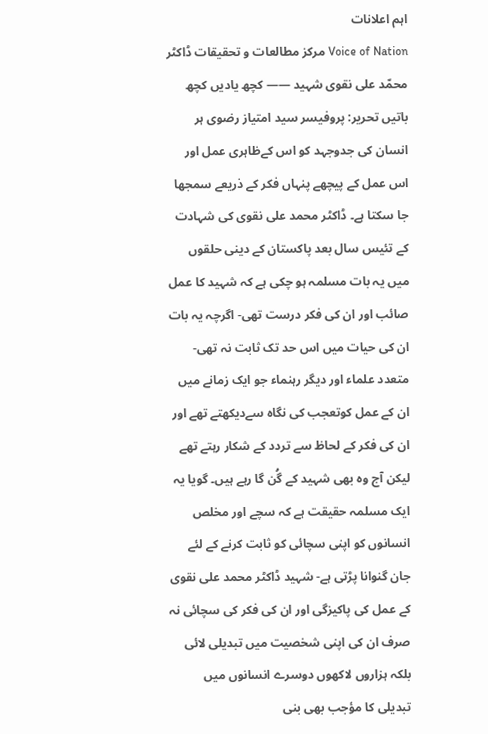اہم اعلانات
Voice of Nation مرکز مطالعات و تحقیقات ڈاکٹر محمّد علی نقوی شہید —— کچھ یادیں کچھ باتیں تحریر: پروفیسر سید امتیاز رضوی ہر انسان کی جدوجہد کو اس کےظاہری عمل اور اس عمل کے پیچھے پنہاں فکر کے ذریعے سمجھا جا سکتا ہے۔ ڈاکٹر محمد علی نقوی کی شہادت کے تئیس سال بعد پاکستان کے دینی حلقوں میں یہ بات مسلمہ ہو چکی ہے کہ شہید کا عمل صائب اور ان کی فکر درست تھی- اگرچہ یہ بات ان کی حیات میں اس حد تک ثابت نہ تھی- متعدد علماء اور دیگر رہنماء جو ایک زمانے میں ان کے عمل کوتعجب کی نگاہ سےدیکھتے تھے اور ان کی فکر کے لحاظ سے تردد کے شکار رہتے تھے لیکن آج وہ بھی شہید کے گُن گا رہے ہیں۔ گویا یہ ایک مسلمہ حقیقت ہے کہ سچے اور مخلص انسانوں کو اپنی سچائی کو ثابت کرنے کے لئے جان گنوانا پڑتی ہے- شہید ڈاکٹر محمد علی نقوی کے عمل کی پاکیزگی اور ان کی فکر کی سچائی نہ صرف ان کی اپنی شخصیت میں تبدیلی لائی بلکہ ہزاروں لاکھوں دوسرے انسانوں میں تبدیلی کا مؤجب بھی بنی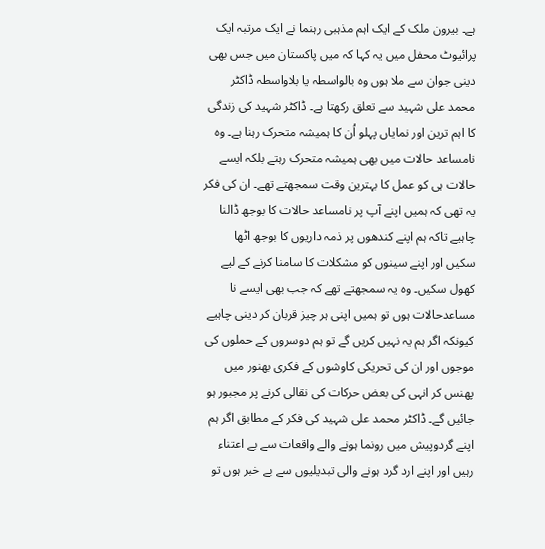ہے۔ بیرون ملک کے ایک اہم مذہبی رہنما نے ایک مرتبہ ایک پرائیوٹ محفل میں یہ کہا کہ میں پاکستان میں جس بھی دینی جوان سے ملا ہوں وہ بالواسطہ یا بلاواسطہ ڈاکٹر محمد علی شہید سے تعلق رکھتا ہے۔ ڈاکٹر شہید کی زندگی کا اہم ترین اور نمایاں پہلو اُن کا ہمیشہ متحرک رہنا ہے۔ وہ نامساعد حالات میں بھی ہمیشہ متحرک رہتے بلکہ ایسے حالات ہی کو عمل کا بہترین وقت سمجھتے تھے۔ ان کی فکر یہ تھی کہ ہمیں اپنے آپ پر نامساعد حالات کا بوجھ ڈالنا چاہیے تاکہ ہم اپنے کندھوں پر ذمہ داریوں کا بوجھ اٹھا سکیں اور اپنے سینوں کو مشکلات کا سامنا کرنے کے لیے کھول سکیں۔ وہ یہ سمجھتے تھے کہ جب بھی ایسے نا مساعدحالات ہوں تو ہمیں اپنی ہر چیز قربان کر دینی چاہیے کیونکہ اگر ہم یہ نہیں کریں گے تو ہم دوسروں کے حملوں کی موجوں اور ان کی تحریکی کاوشوں کے فکری بھنور میں پھنس کر انہی کی بعض حرکات کی نقالی کرنے پر مجبور ہو جائیں گے۔ ڈاکٹر محمد علی شہید کی فکر کے مطابق اگر ہم اپنے گردوپیش میں رونما ہونے والے واقعات سے بے اعتناء رہیں اور اپنے ارد گرد ہونے والی تبدیلیوں سے بے خبر ہوں تو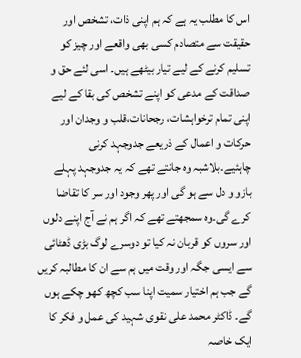اس کا مطلب یہ ہے کہ ہم اپنی ذات، تشخص اور حقیقت سے متصادم کسی بھی واقعے اور چیز کو تسلیم کرنے کے لیے تیار بیٹھے ہیں۔ اسی لئے حق و صداقت کے مدعی کو اپنے تشخص کی بقا کے لیے اپنی تمام ترخواہشات، رجحانات،قلب و وجدان اور حرکات و اعمال کے ذریعے جدوجہد کرنی چاہئیے۔بلاشبہ وه جانتے تھے کہ یہ جدوجہد پہلے بازو و دل سے ہو گی اور پھر وجود اور سر کا تقاضا کرے گی۔وہ سمجھتے تھے کہ اگر ہم نے آج اپنے دلوں اور سروں کو قربان نہ کیا تو دوسرے لوگ بڑی ڈھٹائی سے ایسی جگہ اور وقت میں ہم سے ان کا مطالبہ کریں گے جب ہم اختیار سمیت اپنا سب کچھ کھو چکے ہوں گے۔ ڈاکٹر محمد علی نقوی شہید کی عمل و فکر کا ایک خاصہ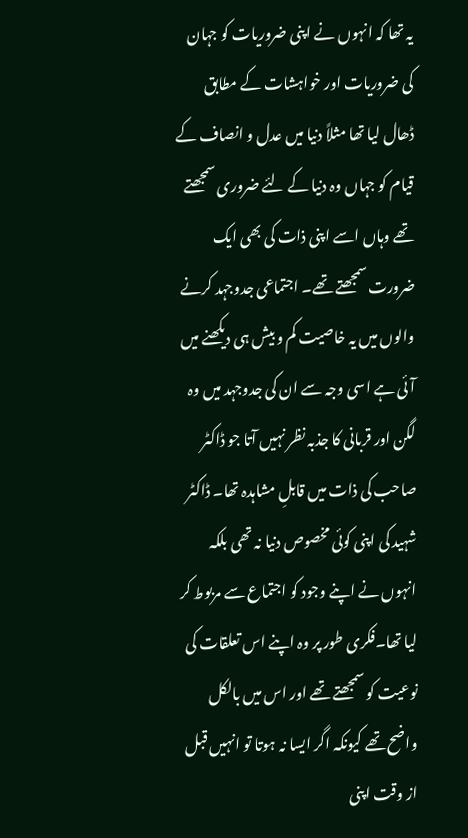یہ تھا کہ انہوں نے اپنی ضروریات کو جہان کی ضروریات اور خواہشات کے مطابق ڈھال لیا تھا مثلاً دنیا میں عدل و انصاف کے قیام کو جہاں وہ دنیا کے لئے ضروری سمجھتے تھے وہاں اسے اپنی ذات کی بھی ایک ضرورت سمجھتے تھے۔ اجتماعی جدوجہد کرنے والوں میں یہ خاصیت کم و بیش ہی دیکھنے میں آئی ہے اسی وجہ سے ان کی جدوجہد میں وہ لگن اور قربانی کا جذبہ نظر نہیں آتا جو ڈاکٹر صاحب کی ذات میں قابلِ مشاہدہ تھا۔ ڈاکٹر شہید کی اپنی کوئی مخصوص دنیا نہ تھی بلکہ انہوں نے اپنے وجود کو اجتماع سے مربوط کر لیا تھا۔فکری طور پر وہ اپنے اس تعلقات کی نوعیت کو سمجھتے تھے اور اس میں بالکل واضح تھے کیونکہ اگر ایسا نہ ہوتا تو انہیں قبل از وقت اپنی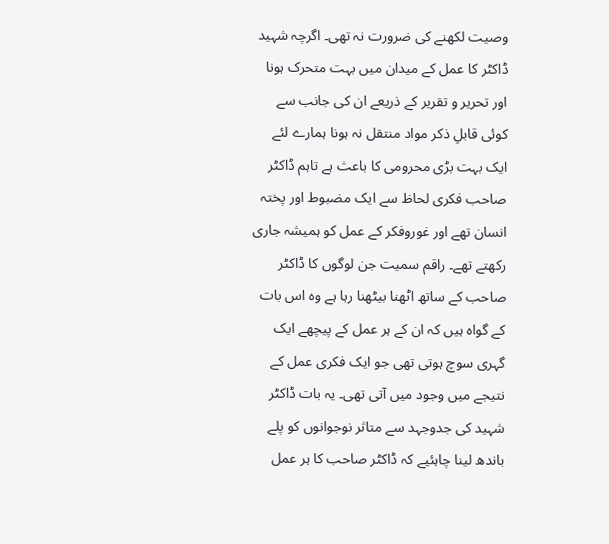وصیت لکھنے کی ضرورت نہ تھی۔ اگرچہ شہید ڈاکٹر کا عمل کے میدان میں بہت متحرک ہونا اور تحریر و تقریر کے ذریعے ان کی جانب سے کوئی قابلِ ذکر مواد منتقل نہ ہونا ہمارے لئے ایک بہت بڑی محرومی کا باعث ہے تاہم ڈاکٹر صاحب فکری لحاظ سے ایک مضبوط اور پختہ انسان تھے اور غوروفکر کے عمل کو ہمیشہ جاری رکھتے تھے۔ راقم سمیت جن لوگوں کا ڈاکٹر صاحب کے ساتھ اٹھنا بیٹھنا رہا ہے وہ اس بات کے گواہ ہیں کہ ان کے ہر عمل کے پیچھے ایک گہری سوچ ہوتی تھی جو ایک فکری عمل کے نتیجے میں وجود میں آتی تھی۔ یہ بات ڈاکٹر شہید کی جدوجہد سے متاثر نوجوانوں کو پلے باندھ لینا چاہئیے کہ ڈاکٹر صاحب کا ہر عمل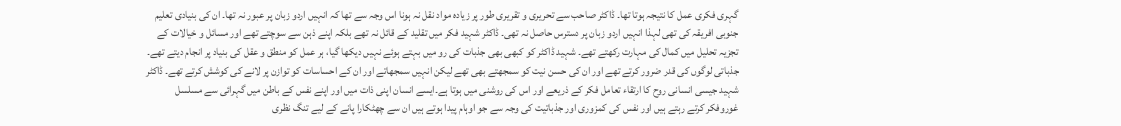گہری فکری عمل کا نتیجہ ہوتا تھا۔ ڈاکٹر صاحب سے تحریری و تقریری طور پر زیادہ مواد نقل نہ ہونا اس وجہ سے تھا کہ انہیں اردو زبان پر عبور نہ تھا۔ ان کی بنیادی تعلیم جنوبی افریقہ کی تھی لہذا انہیں اردو زبان پر دسترس حاصل نہ تھی۔ ڈاکٹر شہید فکر میں تقلید کے قائل نہ تھے بلکہ اپنے ذہن سے سوچتے تھے اور مسائل و خیالات کے تجزیہ تحلیل میں کمال کی مہارت رکھتے تھے۔ شہید ڈاکٹر کو کبھی بھی جذبات کی رو میں بہتے ہوئے نہیں دیکھا گیا، ہر عمل کو منطق و عقل کی بنیاد پر انجام دیتے تھے۔ جذباتی لوگوں کی قدر ضرور کرتے تھے اور ان کی حسن نیت کو سمجھتے بھی تھے لیکن انہیں سمجھاتے اور ان کے احساسات کو توازن پر لانے کی کوشش کرتے تھے۔ ڈاکٹر شہید جیسی انسانی روح کا ارتقاء تعامل فکر کے ذریعے اور اس کی روشنی میں ہوتا ہے۔ایسے انسان اپنی ذات میں اور اپنے نفس کے باطن میں گہرائی سے مسلسل غوروفکر کرتے رہتے ہیں اور نفس کی کمزوری اور جذباتیت کی وجہ سے جو اوہام پیدا ہوتے ہیں ان سے چھٹکارا پانے کے لیے تنگ نظری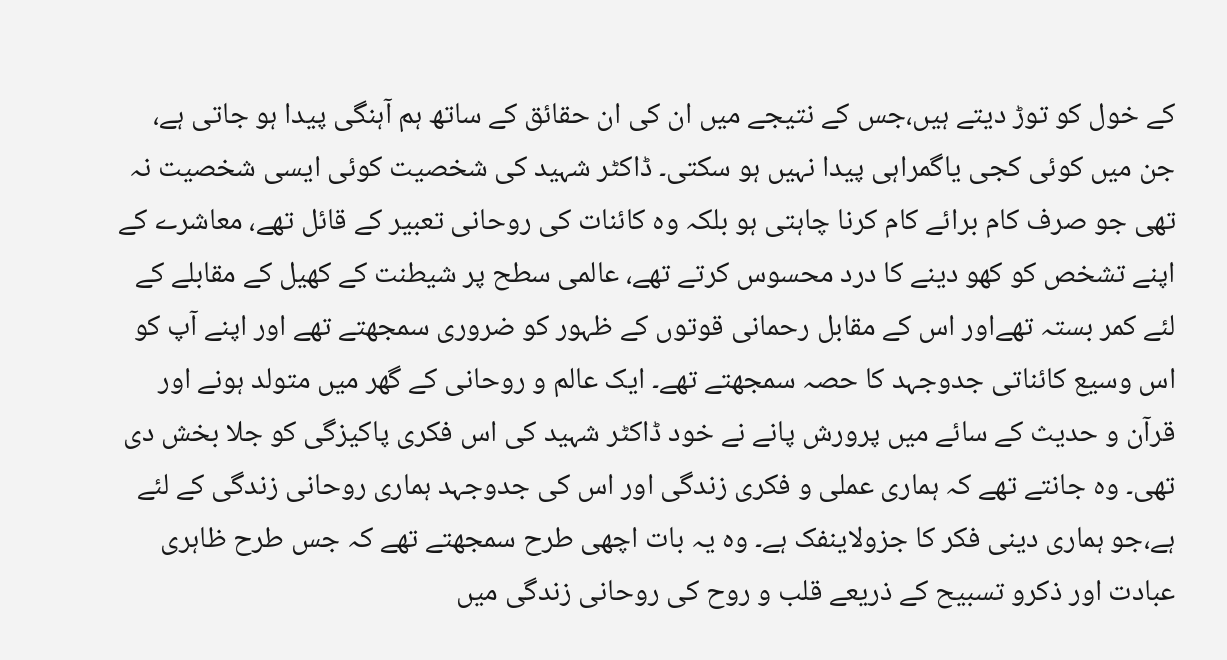کے خول کو توڑ دیتے ہیں،جس کے نتیجے میں ان کی ان حقائق کے ساتھ ہم آہنگی پیدا ہو جاتی ہے، جن میں کوئی کجی یاگمراہی پیدا نہیں ہو سکتی۔ ڈاکٹر شہید کی شخصیت کوئی ایسی شخصیت نہ تھی جو صرف کام برائے کام کرنا چاہتی ہو بلکہ وہ کائنات کی روحانی تعبیر کے قائل تھے، معاشرے کے اپنے تشخص کو کھو دینے کا درد محسوس کرتے تھے، عالمی سطح پر شیطنت کے کھیل کے مقابلے کے لئے کمر بستہ تھےاور اس کے مقابل رحمانی قوتوں کے ظہور کو ضروری سمجھتے تھے اور اپنے آپ کو اس وسیع کائناتی جدوجہد کا حصہ سمجھتے تھے۔ ایک عالم و روحانی کے گھر میں متولد ہونے اور قرآن و حدیث کے سائے میں پرورش پانے نے خود ڈاکٹر شہید کی اس فکری پاکیزگی کو جلا بخش دی تھی۔ وہ جانتے تھے کہ ہماری عملی و فکری زندگی اور اس کی جدوجہد ہماری روحانی زندگی کے لئے ہے،جو ہماری دینی فکر کا جزولاینفک ہے۔ وہ یہ بات اچھی طرح سمجھتے تھے کہ جس طرح ظاہری عبادت اور ذکرو تسبیح کے ذریعے قلب و روح کی روحانی زندگی میں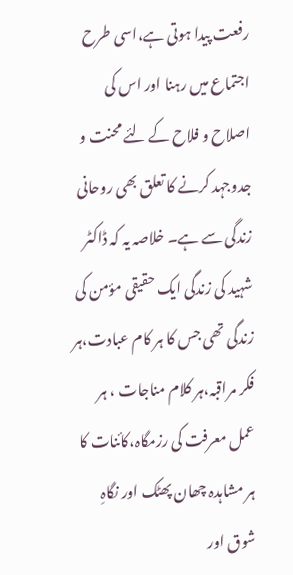رفعت پیدا ہوتی ہے،اسی طرح اجتماع میں رہنا اور اس کی اصلاح و فلاح کے لئے محنت و جدوجہد کرنے کا تعلق بھی روحانی زندگی سے ہے۔ خلاصہ یہ کہ ڈاکٹر شہید کی زندگی ایک حقیقی مؤمن کی زندگی تھی جس کا ہر کام عبادت،ہر فکر مراقبہ،ہر کلام مناجات ، ہر عمل معرفت کی رزمگاہ،کائنات کا ہر مشاہدہ چھان پھٹک اور نگاہِ شوق اور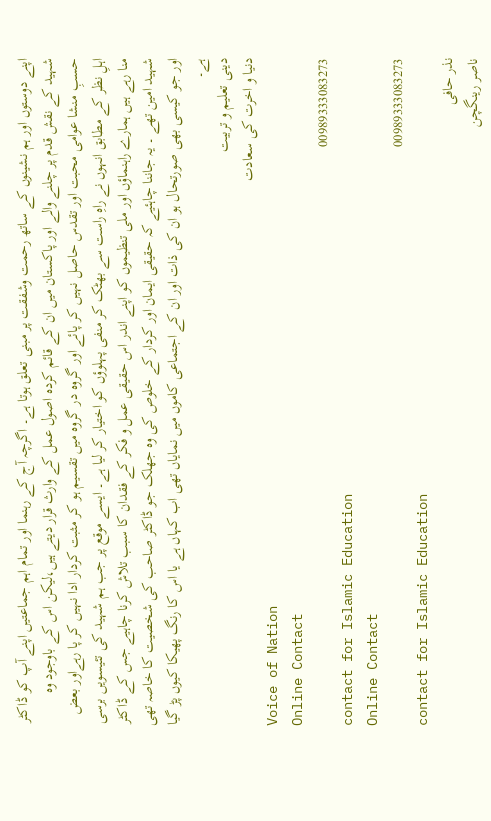اپنے دوستوں اور ہم نشینوں کے ساتھ رحمت وشفقت پر مبنی تعلق ہوتا ہے۔ اگرچہ آج کے رہنما اور تمام اہم جماعتیں اپنے آپ کو ڈاکٹر شہید کے نقش قدم پر چلنے والے اور پاکستان میں ان کے قائم کردہ اصول عمل کے وارث قرار دیتے ہیں،لیکن اس کے باوجود وہ حسبِ منشا عوامی محبت اور تقدس حاصل نہیں کر پائے اور گروہ در گروہ میں تقسیم ہو کر مثبت کردار ادا نہیں کر پا رہےاور بعض اہلِ نظر کے مطابق انہوں نے راہِ راست سے بھٹک کر منفی پہلوؤں کو اختیار کر لیا ہے۔ ایسے موقع پر جب ہم شہید کی تئیسویں برسی منا رہے ہیں ہمارے راہنماؤں اور ملی تنظیموں کو اپنے اندر اس حقیقی عمل و فکر کے فقدان کا سبب تلاش کرنا چاہیے جس کے ڈاکٹر شہید امین تھے ۔ یہ جاننا چاہئیے کہ حقیقی ایمان اور کردار کے خلوص کی وہ جھلک جو ڈاکٹر صاحب کی شخصیت کا خاصہ تھی اور جو کیسی بھی صورتحال ہو ان کی ذات اور ان کے اجتماعی کاموں میں نمایاں تھی اب کہاں ہے یا اس کا رنگ پھیکا کیوں پڑ گیا ہے۔
دینی تعلیم و تربیت
دنیا و اخرت کی سعادت
Voice of Nation
Online Contact
00989333083273
contact for Islamic Education
Online Contact
00989333083273
contact for Islamic Education
نذر حافی
ناصر رینگچن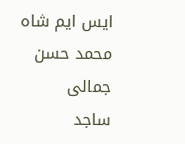ایس ایم شاہ
محمد حسن جمالی
ساجد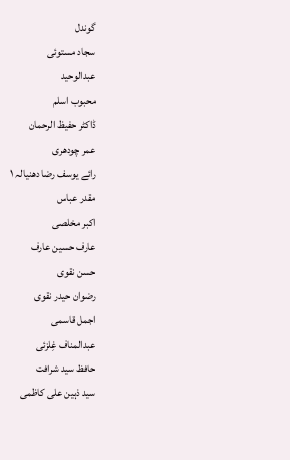گوندل
سجاد مستوئی
عبدالوحید
محبوب اسلم
ڈاکٹر حفیظ الرحمان
عمر چودھری
رائے یوسف رضا دھنیالہ ۱
مقدر عباس
اکبر مخلصی
عارف حسین عارف
حسن نقوی
رضوان حیدر نقوی
اجمل قاسمی
عبدالمناف غِلزئی
حافظ سید شرافت
سید ذہین علی کاظمی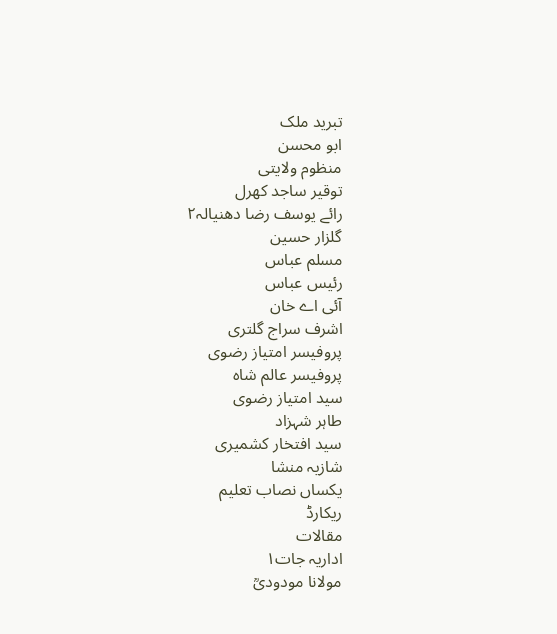تبرید ملک
ابو محسن
منظوم ولایتی
توقیر ساجد کھرل
رائے یوسف رضا دھنیالہ۲
گلزار حسین
مسلم عباس
رئیس عباس
آئی اے خان
اشرف سراج گلتری
پروفیسر امتیاز رضوی
پروفیسر عالم شاہ
سید امتیاز رضوی
طاہر شہزاد
سید افتخار کشمیری
شازیہ منشا
یکساں نصاب تعلیم
ریکارڈ
مقالات
اداریہ جات۱
مولانا مودودیؒ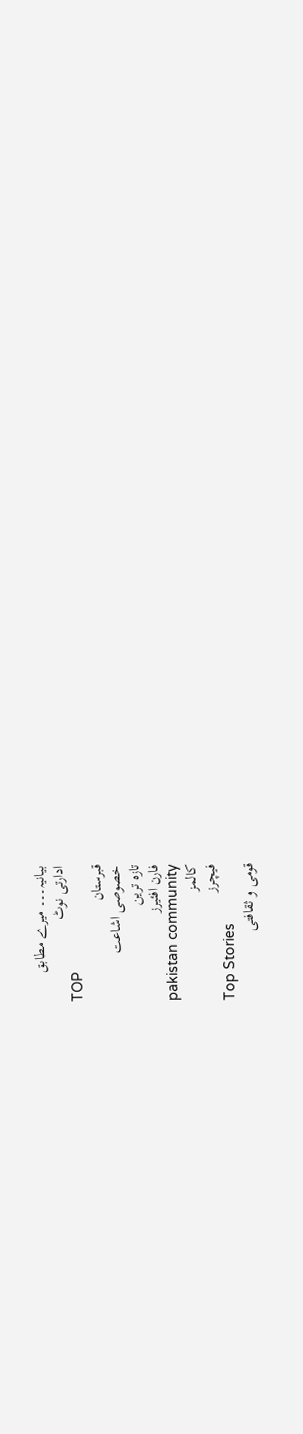بیانیہ۔۔۔ میرے مطابق
ادارتی نوٹ
TOP
قبرستان
خصوصی اشاعت
تازہ ترین
فارن افئیرز
pakistan community
کالمز
فیچرز
Top Stories
قومی و ثقافتی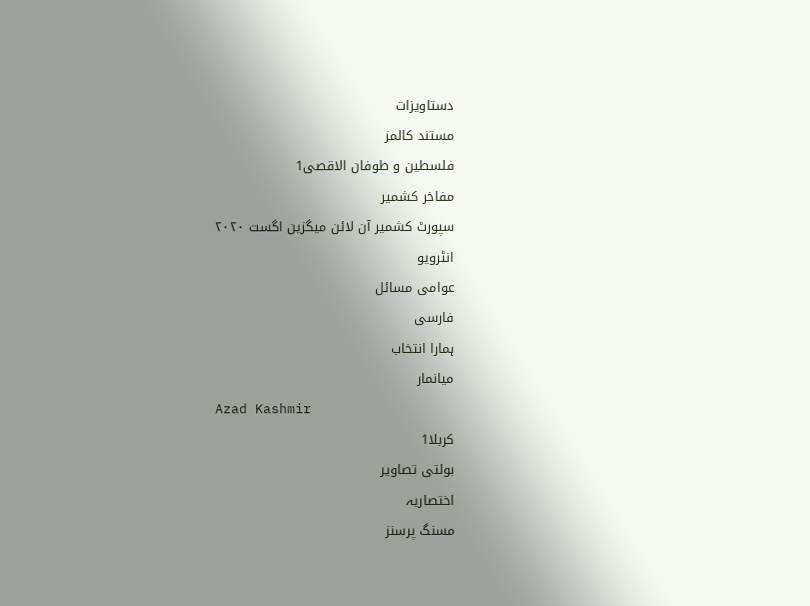دستاویزات
مستند کالمز
فلسطین و طوفان الاقصی1
مفاخر کشمیر
سپورٹ کشمیر آن لائن میگزین اگست ۲۰۲۰
انٹرویو
عوامی مسائل
فارسی
ہمارا انتخاب
میانمار
Azad Kashmir
کربلا1
بولتی تصاویر
اختصاریہ
مسنگ پرسنز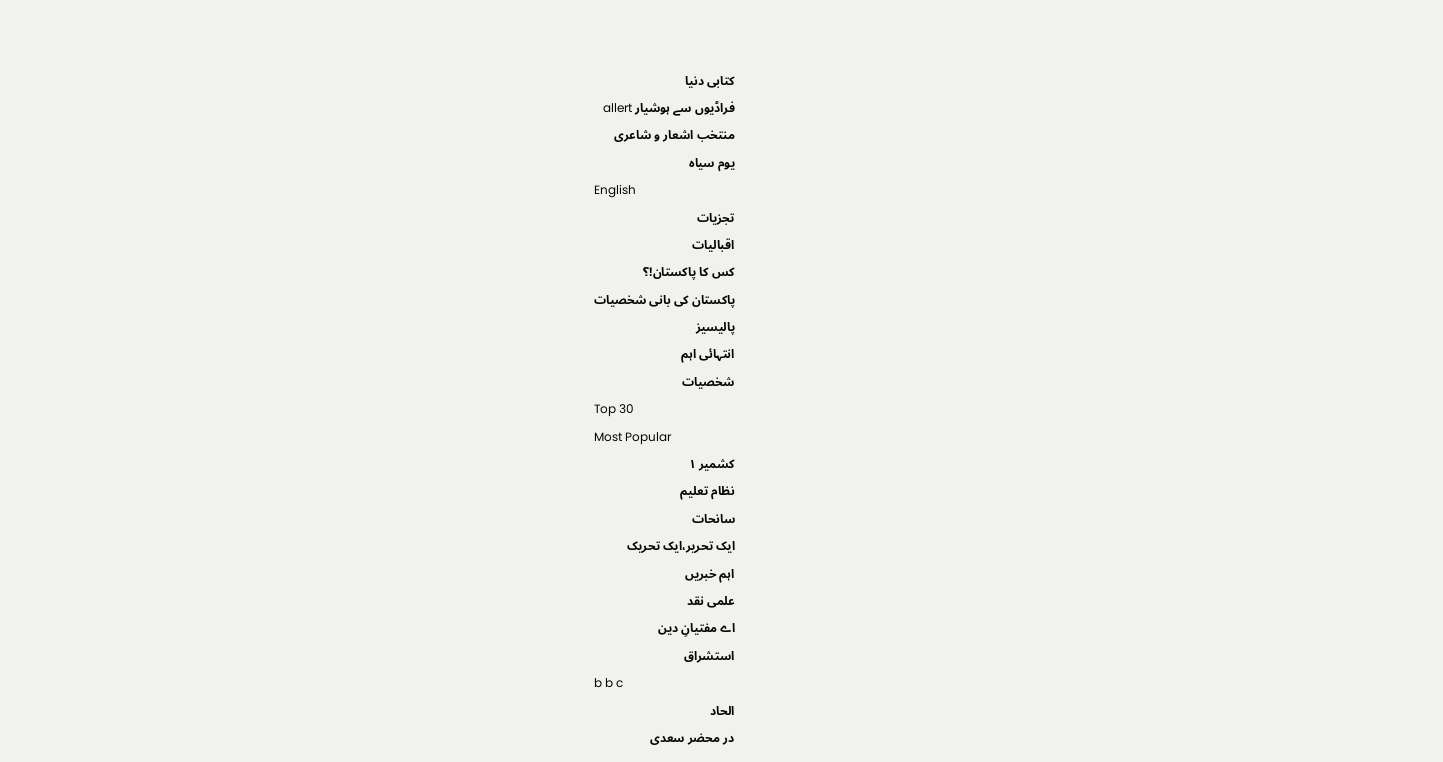کتابی دنیا
فراڈیوں سے ہوشیار allert
منتخب اشعار و شاعری
یوم سیاہ
English
تجزیات
اقبالیات
کس کا پاکستان!؟
پاکستان کی بانی شخصیات
پالیسیز
انتہائی اہم
شخصیات
Top 30
Most Popular
کشمیر ۱
نظام تعلیم
سانحات
ایک تحریر،ایک تحریک
اہم خبریں
علمی نقد
اے مفتیانِ دین
استشراق
b b c
الحاد
در محضر سعدی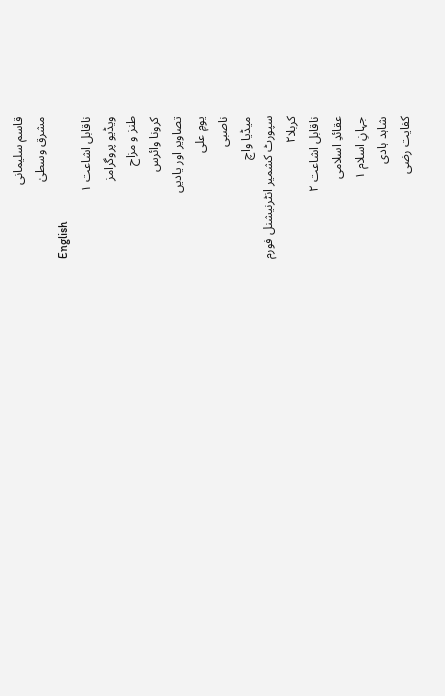قاسم سلیمانی
مشرق وسطیٰ
English
ناقابل اشاعت ۱
ویڈیو پروگرامز
طنز و مزاح
کرونا وائرس
تصاویر اور یادیں
یومِ علی
ناصبی
میڈیا واچ
سپورٹ کشمیر انٹرنیشنل فورم
کربلا۲
ناقابل اشاعت ۲
عقائدِ اسلامی
جہانِ اسلام ۱
شاہد ہادی
کفایت رضی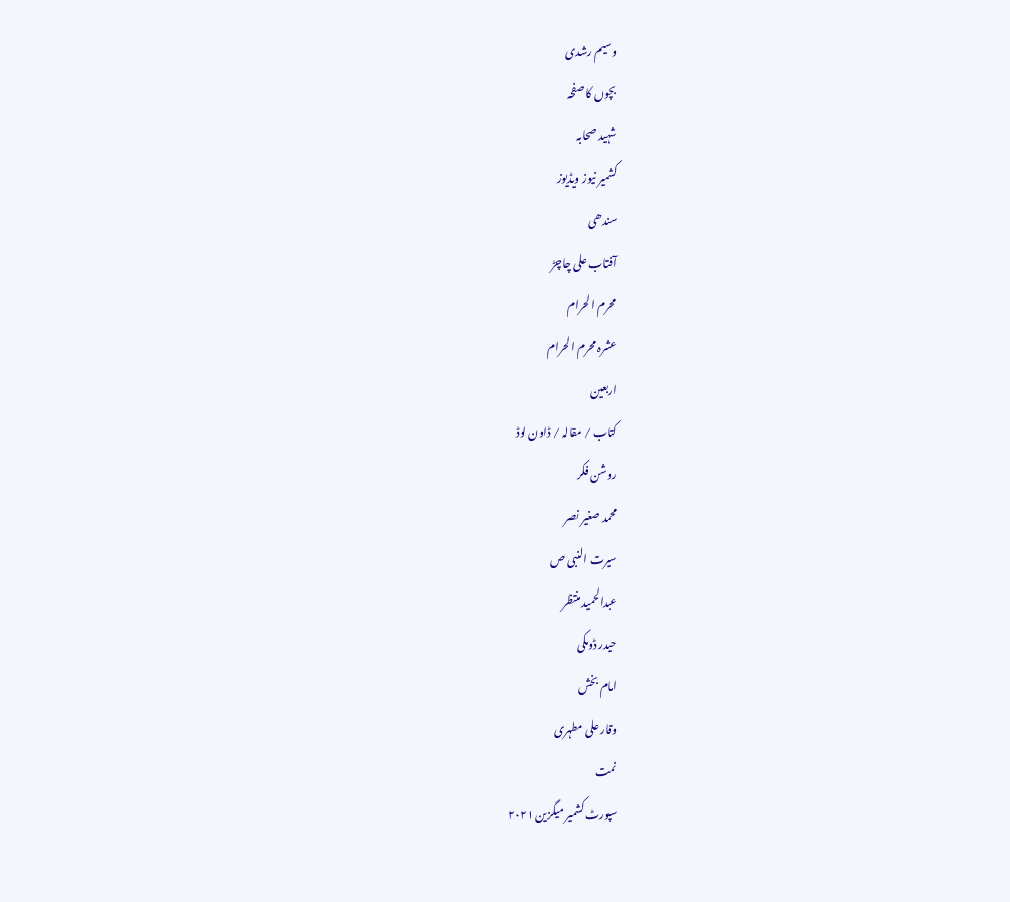وسیم رشدی
بچوں کا صفحہ
شہید صحابہ
کشمیر نیوز ویڈیوز
سندھی
آفتاب علی چاچڑ
محرم الحرام
عشرہ محرم الحرام
اربعین
کتاب / مقالہ / ڈاون لوڈ
روشن فکر
محمد صغیر نصر
سیرت النبی ص
عبدالحمید منتظر
حیدر ڈومکی
امام بخش
وقار علی مطہری
نمت
سپورٹ کشمیر میگزین ۲۰۲۱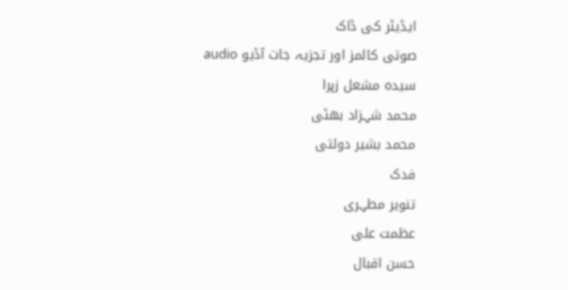ایڈیٹر کی ڈاک
صوتی کالمز اور تجزیہ جات آڈیو audio
سیدہ مشعل زہرا
محمد شہزاد بھٹی
محمد بشیر دولتی
فدک
تنویر مطہری
عظمت علی
حسن اقبال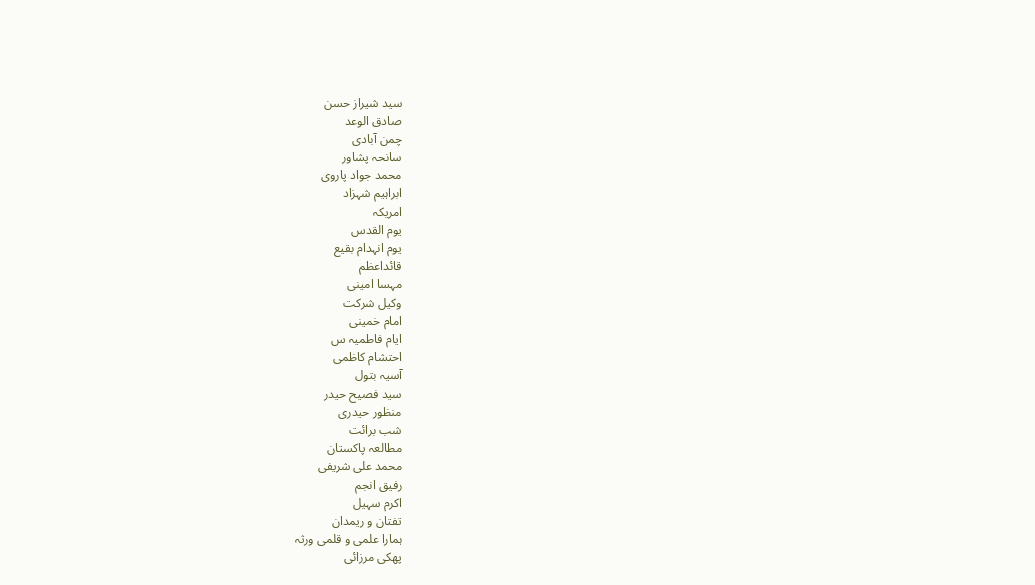سید شیراز حسن
صادق الوعد
چمن آبادی
سانحہ پشاور
محمد جواد پاروی
ابراہیم شہزاد
امریکہ
یوم القدس
یوم انہدام بقیع
قائداعظم
مہسا امینی
وکیل شرکت
امام خمینی
ایام فاطمیہ س
احتشام کاظمی
آسیہ بتول
سید فصیح حیدر
منظور حیدری
شب برائت
مطالعہ پاکستان
محمد علی شریفی
رفیق انجم
اکرم سہیل
تفتان و ریمدان
ہمارا علمی و قلمی ورثہ
پھکی مرزائی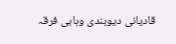قادیانی دیوبندی وہابی فرقہ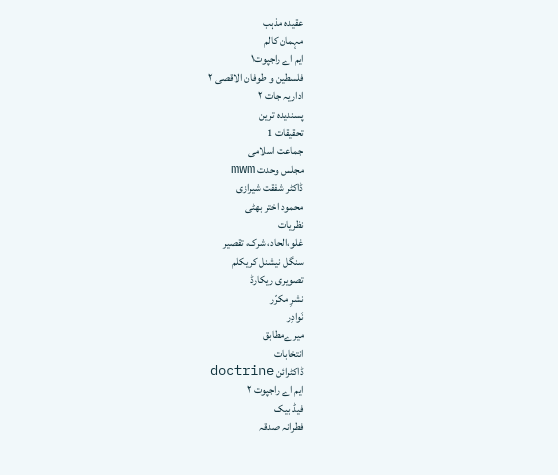عقیدہ مذہب
مہمان کالم
ایم اے راجپوت۱
فلسطین و طوفان الاقصی ۲
اداریہ جات ۲
پسندیدہ ترین
تحقیقات 1
جماعت اسلامی
مجلس وحدت mwm
ڈاکٹر شفقت شیرازی
محمود اختر بھٹی
نظریات
غلو،الحاد، شرک، تقصیر
سنگل نیشنل کریکلم
تصویری ریکارڈ
نشرِ مکرّر
نَوادِر
میرےمطابق
انتخابات
ڈاکٹرائن doctrine
ایم اے راجپوت ۲
فیڈ بیک
فطرانہ صدقہ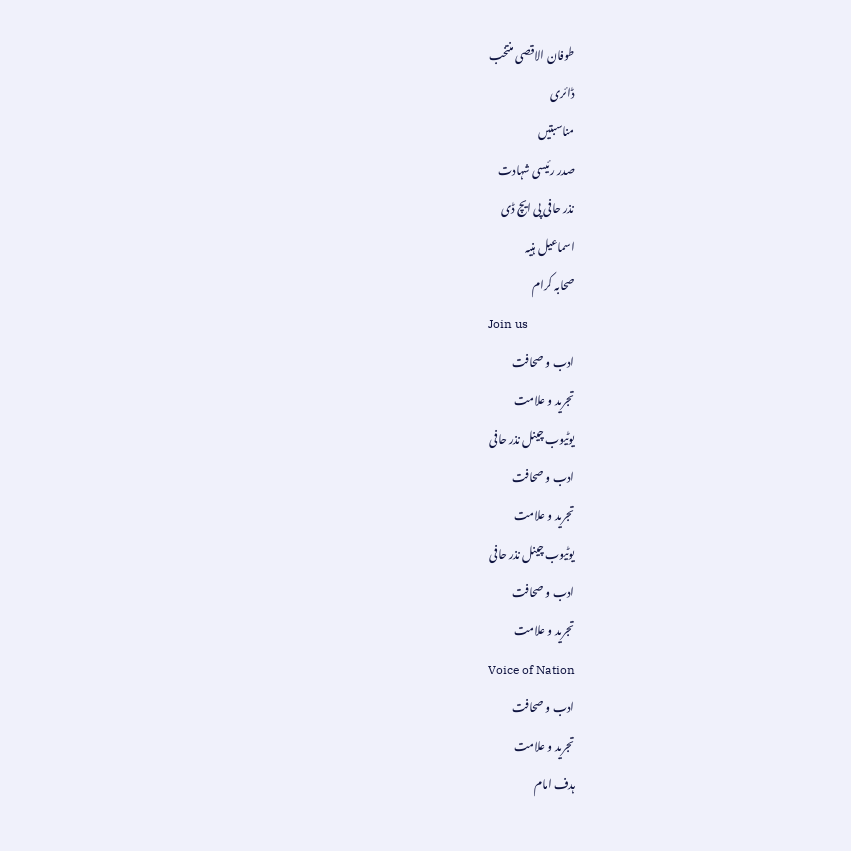طوفان الاقصی منتخب
ڈائری
مناسبتیں
صدر رئیسی شہادت
نذر حافی پی ایچ ڈی
اسماعیل ہنیہ
صحابہ کرام
Join us
ادب و صحافت
تجرید و علامت
یوٹیوب چینل نذر حافی
ادب و صحافت
تجرید و علامت
یوٹیوب چینل نذر حافی
ادب و صحافت
تجرید و علامت
Voice of Nation
ادب و صحافت
تجرید و علامت
ہدف امام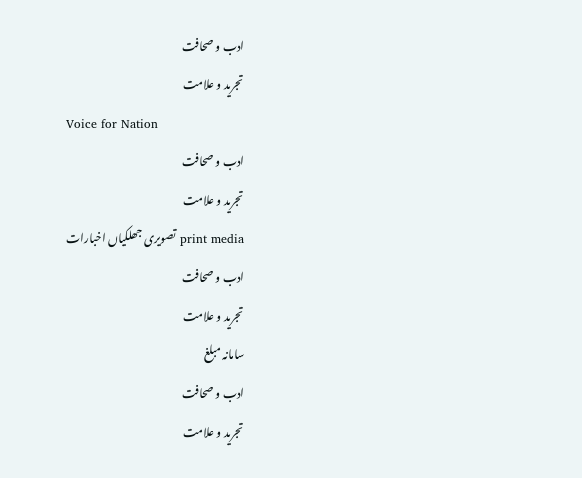ادب و صحافت
تجرید و علامت
Voice for Nation
ادب و صحافت
تجرید و علامت
print media تصویری جھلکیاں اخبارات
ادب و صحافت
تجرید و علامت
سامانہ مبلغ
ادب و صحافت
تجرید و علامت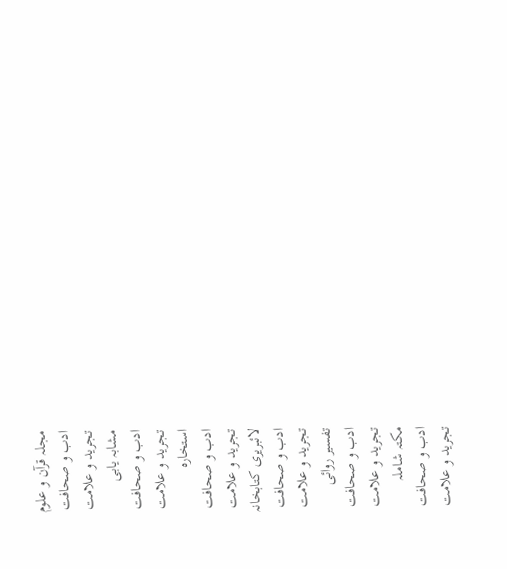مجلہ قرآن و علوم
ادب و صحافت
تجرید و علامت
مشابہ یابی
ادب و صحافت
تجرید و علامت
استخارہ
ادب و صحافت
تجرید و علامت
لائبریری کتابخانہ
ادب و صحافت
تجرید و علامت
تفسیر روائی
ادب و صحافت
تجرید و علامت
مکتہ شاملہ
ادب و صحافت
تجرید و علامت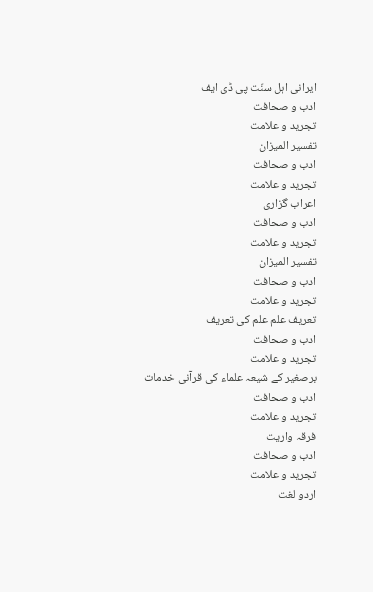ایرانی اہل سنّت پی ڈی ایف
ادب و صحافت
تجرید و علامت
تفسیر المیزان
ادب و صحافت
تجرید و علامت
اعراب گزاری
ادب و صحافت
تجرید و علامت
تفسیر المیزان
ادب و صحافت
تجرید و علامت
تعریف علم علم کی تعریف
ادب و صحافت
تجرید و علامت
برصغیر کے شیعہ علماء کی قرآنی خدمات
ادب و صحافت
تجرید و علامت
فرقہ واریت
ادب و صحافت
تجرید و علامت
اردو لغت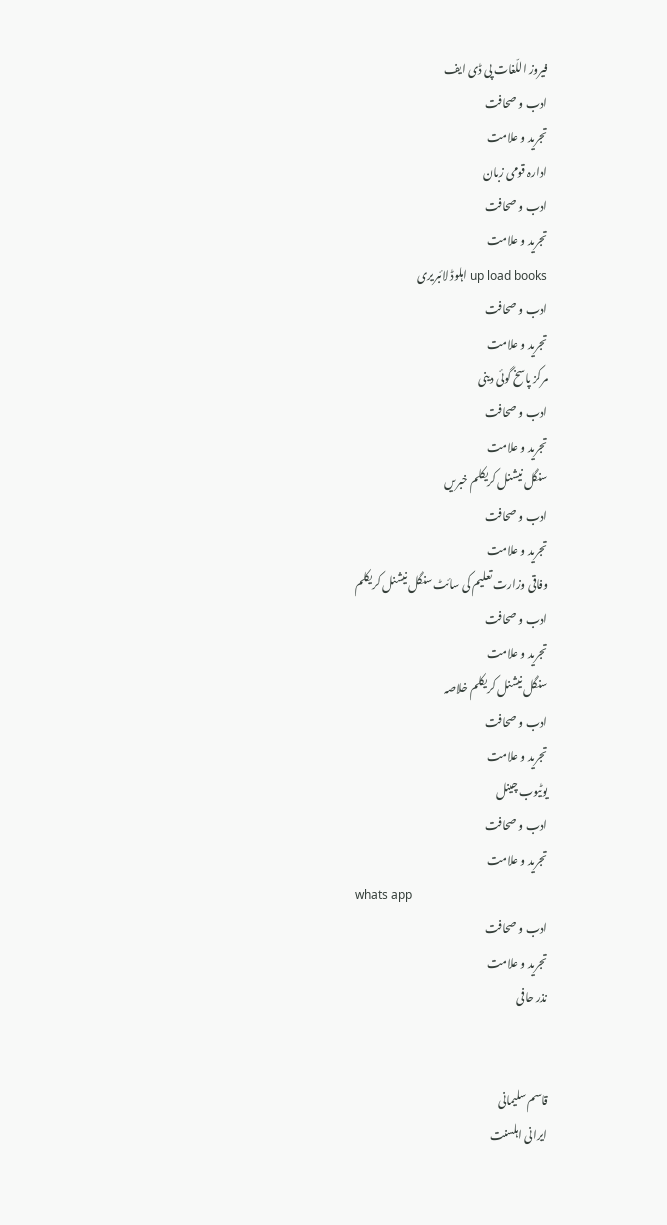فیروز اللّغات پی ڈی ایف
ادب و صحافت
تجرید و علامت
ادارہ قومی زبان
ادب و صحافت
تجرید و علامت
up load books اہلوڈ لائبریری
ادب و صحافت
تجرید و علامت
مرکز پاسخ گوئی دینی
ادب و صحافت
تجرید و علامت
سنگل نیشنل کریکلم خبریں
ادب و صحافت
تجرید و علامت
وفاقی وزارت تعلیم کی سائٹ سنگل نیشنل کریکلم
ادب و صحافت
تجرید و علامت
سنگل نیشنل کریکلم خلاصہ
ادب و صحافت
تجرید و علامت
یوٹیوب چینل
ادب و صحافت
تجرید و علامت
whats app
ادب و صحافت
تجرید و علامت
نذر حافی


قاسم سلیمانی
ایرانی اہلسنت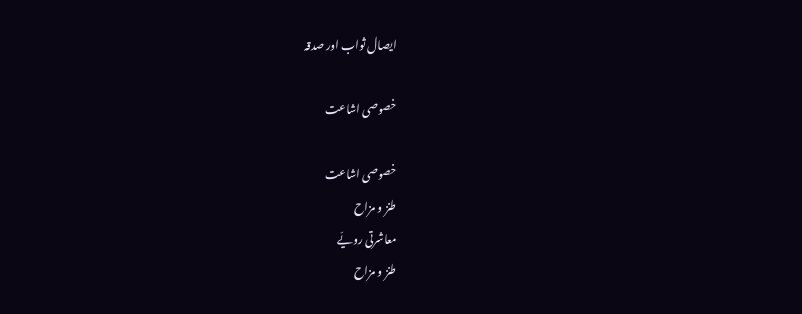ایصال ثواب اور صدقہ

خصوصی اشاعت

خصوصی اشاعت
طنز و مزاح
معاشرتی رویّے
طنز و مزاح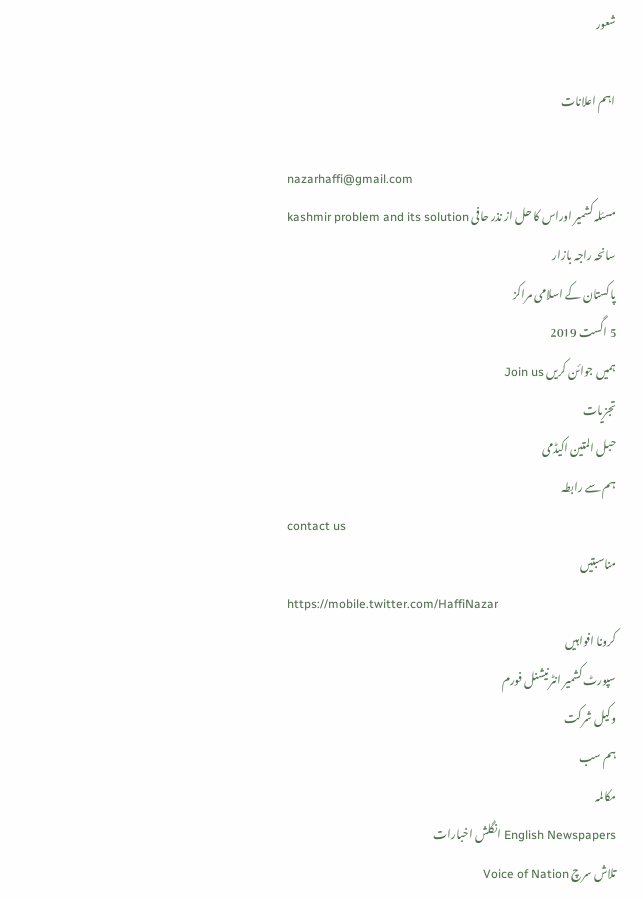شعور

اہم اعلانات

nazarhaffi@gmail.com
مسئلہ کشمیر اوراس کا حل از نذر حافی kashmir problem and its solution
سانحہ راجہ بازار
پاکستان کے اسلامی مراکز
5 اگست 2019
ہمیں جوائن کریں Join us
تجزیات
حبل المتین اکیڈمی
ہم سے رابطہ
contact us
مناسبتیں
https://mobile.twitter.com/HaffiNazar
کرونا افواہیں
سپورٹ کشمیر انٹرنیشنل فورم
وکیل شرکت
ہم سب
مکالمہ
English Newspapers انگلش اخبارات
تلاش سرچ Voice of Nation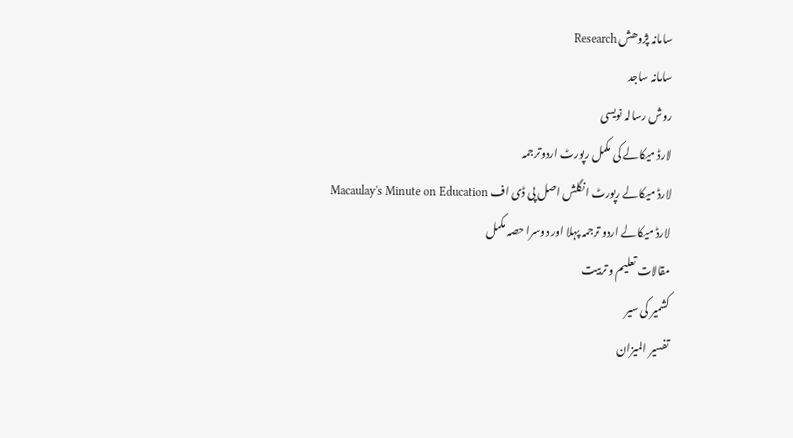سامانہ پژوھش Research
سامانہ ساجد
روش رسالہ نویسی
لارڈ میکالے کی مکمل رپورٹ اردوترجمہ
لارڈ میکالے رپورٹ انگلش اصل پی ڈی اف Macaulay's Minute on Education
لارڈ میکالے اردو ترجمہ پہلا اور دوسرا حصہ مکمل
مقالات تعلیم و تربیت
کشمیر کی سیر
تفسیر المیزان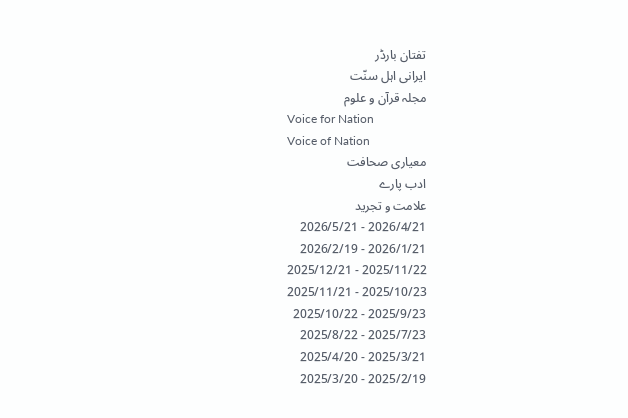تفتان بارڈر
ایرانی اہل سنّت
مجلہ قرآن و علوم
Voice for Nation
Voice of Nation
معیاری صحافت
ادب پارے
علامت و تجرید
2026/4/21 - 2026/5/21
2026/1/21 - 2026/2/19
2025/11/22 - 2025/12/21
2025/10/23 - 2025/11/21
2025/9/23 - 2025/10/22
2025/7/23 - 2025/8/22
2025/3/21 - 2025/4/20
2025/2/19 - 2025/3/20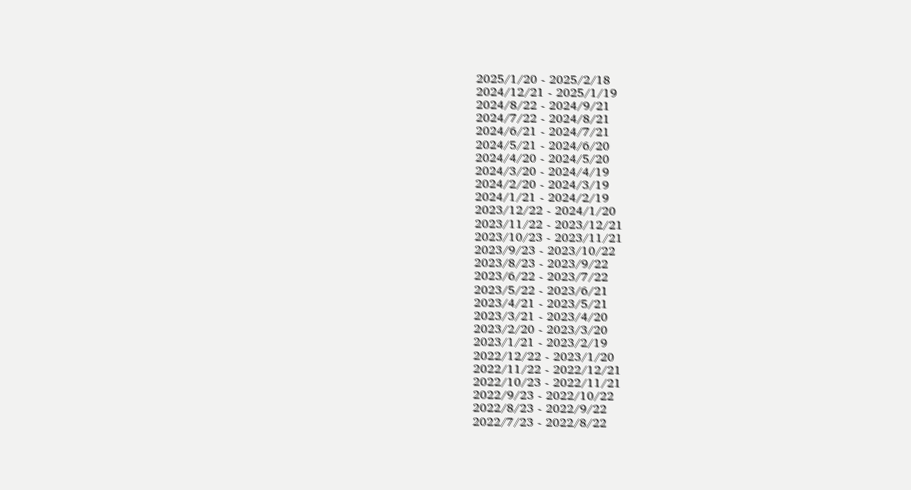2025/1/20 - 2025/2/18
2024/12/21 - 2025/1/19
2024/8/22 - 2024/9/21
2024/7/22 - 2024/8/21
2024/6/21 - 2024/7/21
2024/5/21 - 2024/6/20
2024/4/20 - 2024/5/20
2024/3/20 - 2024/4/19
2024/2/20 - 2024/3/19
2024/1/21 - 2024/2/19
2023/12/22 - 2024/1/20
2023/11/22 - 2023/12/21
2023/10/23 - 2023/11/21
2023/9/23 - 2023/10/22
2023/8/23 - 2023/9/22
2023/6/22 - 2023/7/22
2023/5/22 - 2023/6/21
2023/4/21 - 2023/5/21
2023/3/21 - 2023/4/20
2023/2/20 - 2023/3/20
2023/1/21 - 2023/2/19
2022/12/22 - 2023/1/20
2022/11/22 - 2022/12/21
2022/10/23 - 2022/11/21
2022/9/23 - 2022/10/22
2022/8/23 - 2022/9/22
2022/7/23 - 2022/8/22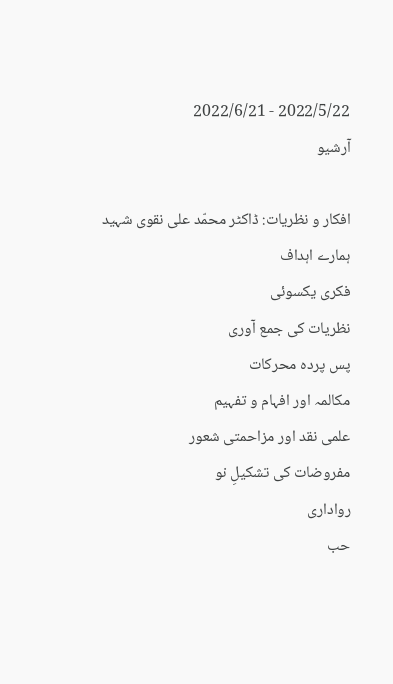2022/5/22 - 2022/6/21
آرشيو

افکار و نظریات: ڈاکٹر محمّد علی نقوی شہید
ہمارے اہداف
فکری یکسوئی
نظریات کی جمع آوری
پس پردہ محرکات
مکالمہ اور افہام و تفہیم
علمی نقد اور مزاحمتی شعور
مفروضات کی تشکیلِ نو
رواداری
حب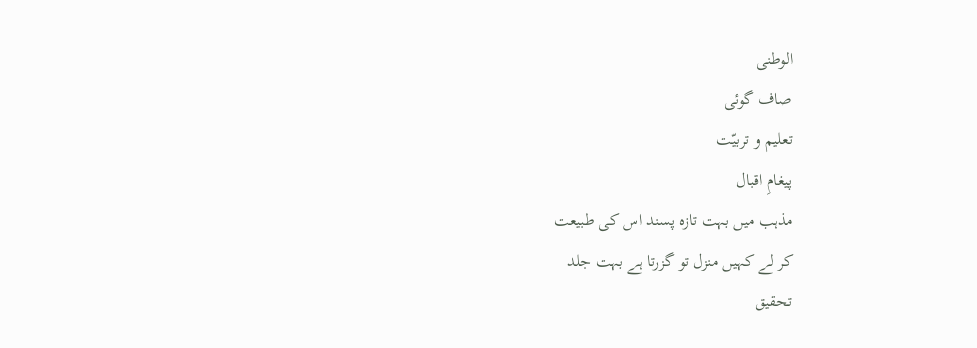الوطنی
صاف گوئی
تعلیم و تربیّت
پیغامِ اقبال
مذہب میں بہت تازہ پسند اس کی طبیعت
کر لے کہیں منزل تو گزرتا ہے بہت جلد
تحقیق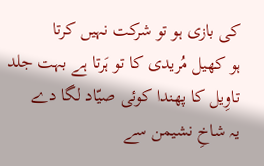کی بازی ہو تو شرکت نہیں کرتا
ہو کھیل مُریدی کا تو ہَرتا ہے بہت جلد
تاوِیل کا پھندا کوئی صیّاد لگا دے
یہ شاخِ نشیمن سے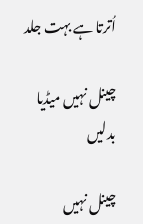اُترتا ہے بہت جلد

چینل نہیں میڈیا بدلیں

چینل نہیں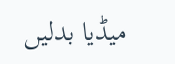میڈیا بدلیں